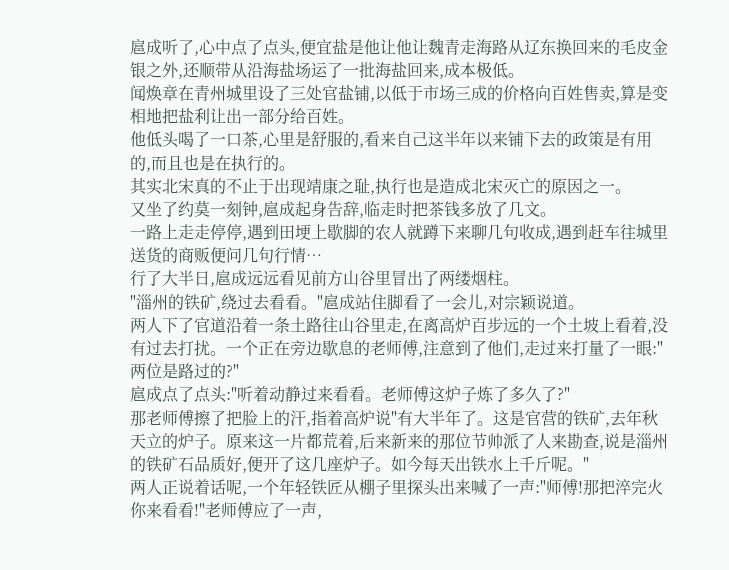扈成听了,心中点了点头,便宜盐是他让他让魏青走海路从辽东换回来的毛皮金银之外,还顺带从沿海盐场运了一批海盐回来,成本极低。
闻焕章在青州城里设了三处官盐铺,以低于市场三成的价格向百姓售卖,算是变相地把盐利让出一部分给百姓。
他低头喝了一口茶,心里是舒服的,看来自己这半年以来铺下去的政策是有用的,而且也是在执行的。
其实北宋真的不止于出现靖康之耻,执行也是造成北宋灭亡的原因之一。
又坐了约莫一刻钟,扈成起身告辞,临走时把茶钱多放了几文。
一路上走走停停,遇到田埂上歇脚的农人就蹲下来聊几句收成,遇到赶车往城里送货的商贩便问几句行情…
行了大半日,扈成远远看见前方山谷里冒出了两缕烟柱。
"淄州的铁矿,绕过去看看。"扈成站住脚看了一会儿,对宗颖说道。
两人下了官道沿着一条土路往山谷里走,在离高炉百步远的一个土坡上看着,没有过去打扰。一个正在旁边歇息的老师傅,注意到了他们,走过来打量了一眼:"两位是路过的?"
扈成点了点头:"听着动静过来看看。老师傅这炉子炼了多久了?"
那老师傅擦了把脸上的汗,指着高炉说"有大半年了。这是官营的铁矿,去年秋天立的炉子。原来这一片都荒着,后来新来的那位节帅派了人来勘查,说是淄州的铁矿石品质好,便开了这几座炉子。如今每天出铁水上千斤呢。"
两人正说着话呢,一个年轻铁匠从棚子里探头出来喊了一声:"师傅!那把淬完火你来看看!"老师傅应了一声,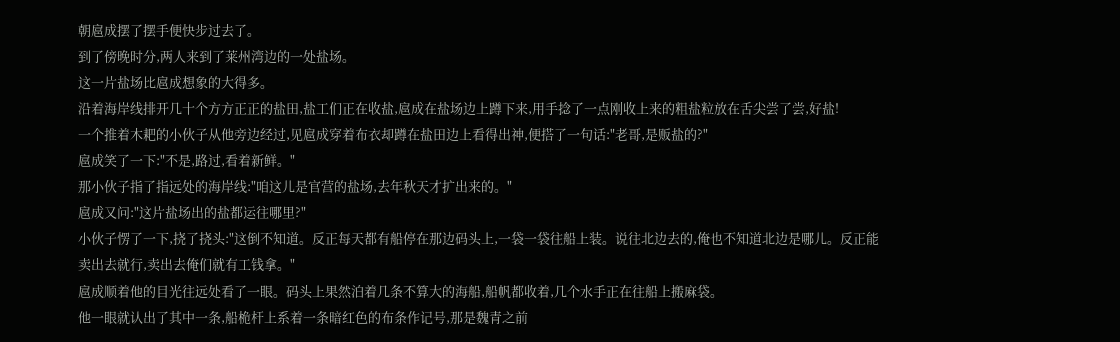朝扈成摆了摆手便快步过去了。
到了傍晚时分,两人来到了莱州湾边的一处盐场。
这一片盐场比扈成想象的大得多。
沿着海岸线排开几十个方方正正的盐田,盐工们正在收盐,扈成在盐场边上蹲下来,用手捻了一点刚收上来的粗盐粒放在舌尖尝了尝,好盐!
一个推着木耙的小伙子从他旁边经过,见扈成穿着布衣却蹲在盐田边上看得出神,便搭了一句话:"老哥,是贩盐的?"
扈成笑了一下:"不是,路过,看着新鲜。"
那小伙子指了指远处的海岸线:"咱这儿是官营的盐场,去年秋天才扩出来的。"
扈成又问:"这片盐场出的盐都运往哪里?"
小伙子愣了一下,挠了挠头:"这倒不知道。反正每天都有船停在那边码头上,一袋一袋往船上装。说往北边去的,俺也不知道北边是哪儿。反正能卖出去就行,卖出去俺们就有工钱拿。"
扈成顺着他的目光往远处看了一眼。码头上果然泊着几条不算大的海船,船帆都收着,几个水手正在往船上搬麻袋。
他一眼就认出了其中一条,船桅杆上系着一条暗红色的布条作记号,那是魏青之前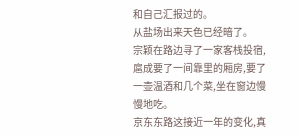和自己汇报过的。
从盐场出来天色已经暗了。
宗颖在路边寻了一家客栈投宿,扈成要了一间靠里的厢房,要了一壶温酒和几个菜,坐在窗边慢慢地吃。
京东东路这接近一年的变化,真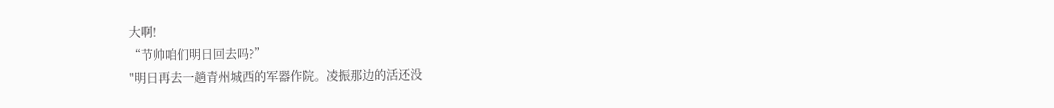大啊!
“节帅咱们明日回去吗?”
"明日再去一趟青州城西的军器作院。凌振那边的活还没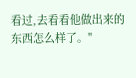看过,去看看他做出来的东西怎么样了。"